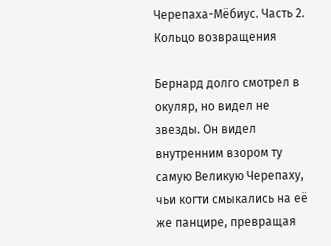Черепаха-Мёбиус. Часть 2. Кольцо возвращения

Бернард долго смотрел в окуляр, но видел не звезды. Он видел внутренним взором ту самую Великую Черепаху, чьи когти смыкались на её же панцире, превращая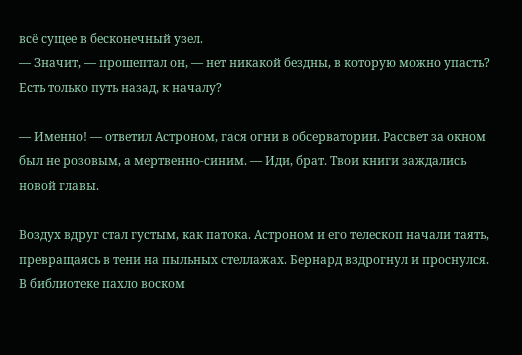всё сущее в бесконечный узел.
— Значит, — прошептал он, — нет никакой бездны, в которую можно упасть? Есть только путь назад, к началу?

— Именно! — ответил Астроном, гася огни в обсерватории. Рассвет за окном был не розовым, а мертвенно-синим. — Иди, брат. Твои книги заждались новой главы.

Воздух вдруг стал густым, как патока. Астроном и его телескоп начали таять, превращаясь в тени на пыльных стеллажах. Бернард вздрогнул и проснулся. В библиотеке пахло воском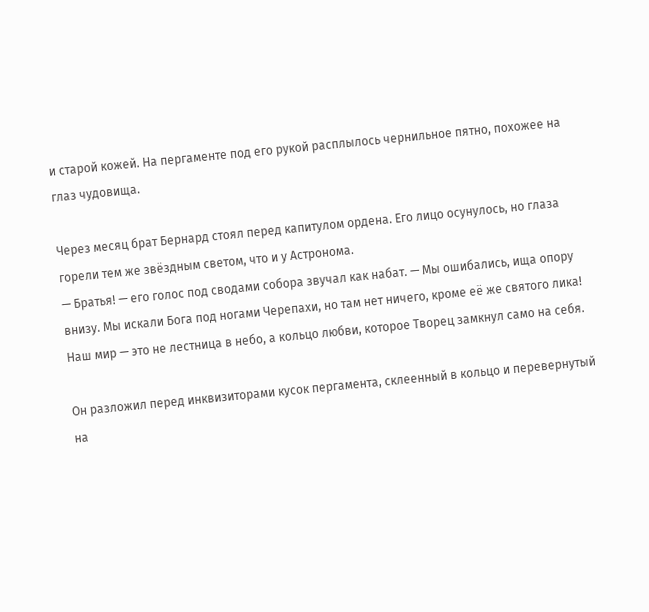и старой кожей. На пергаменте под его рукой расплылось чернильное пятно, похожее на глаз чудовища.

Через месяц брат Бернард стоял перед капитулом ордена. Его лицо осунулось, но глаза горели тем же звёздным светом, что и у Астронома.
— Братья! — его голос под сводами собора звучал как набат. — Мы ошибались, ища опору внизу. Мы искали Бога под ногами Черепахи, но там нет ничего, кроме её же святого лика! Наш мир — это не лестница в небо, а кольцо любви, которое Творец замкнул само на себя.

Он разложил перед инквизиторами кусок пергамента, склеенный в кольцо и перевернутый на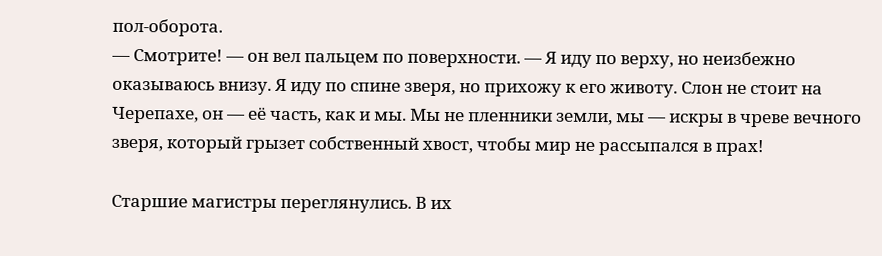пол-оборота.
— Смотрите! — он вел пальцем по поверхности. — Я иду по верху, но неизбежно оказываюсь внизу. Я иду по спине зверя, но прихожу к его животу. Слон не стоит на Черепахе, он — её часть, как и мы. Мы не пленники земли, мы — искры в чреве вечного зверя, который грызет собственный хвост, чтобы мир не рассыпался в прах!

Старшие магистры переглянулись. В их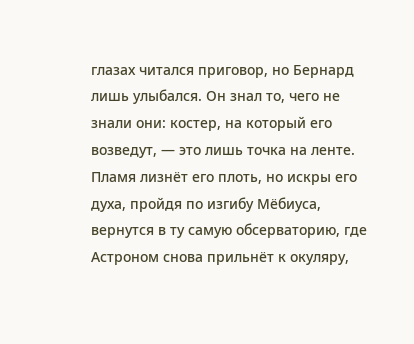глазах читался приговор, но Бернард лишь улыбался. Он знал то, чего не знали они: костер, на который его возведут, — это лишь точка на ленте. Пламя лизнёт его плоть, но искры его духа, пройдя по изгибу Мёбиуса, вернутся в ту самую обсерваторию, где Астроном снова прильнёт к окуляру,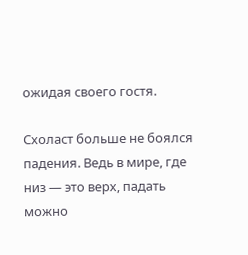ожидая своего гостя.

Схоласт больше не боялся падения. Ведь в мире, где низ — это верх, падать можно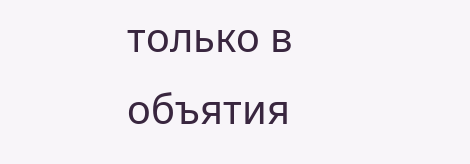только в объятия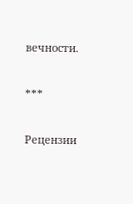вечности.


***


Рецензии